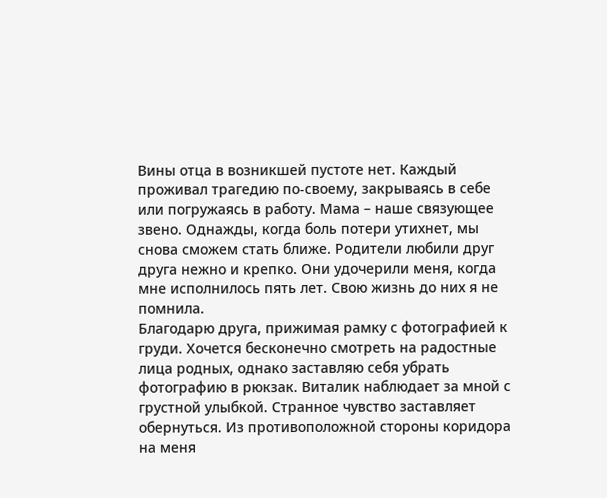Вины отца в возникшей пустоте нет. Каждый проживал трагедию по-своему, закрываясь в себе или погружаясь в работу. Мама – наше связующее звено. Однажды, когда боль потери утихнет, мы снова сможем стать ближе. Родители любили друг друга нежно и крепко. Они удочерили меня, когда мне исполнилось пять лет. Свою жизнь до них я не помнила.
Благодарю друга, прижимая рамку с фотографией к груди. Хочется бесконечно смотреть на радостные лица родных, однако заставляю себя убрать фотографию в рюкзак. Виталик наблюдает за мной с грустной улыбкой. Странное чувство заставляет обернуться. Из противоположной стороны коридора на меня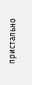пристально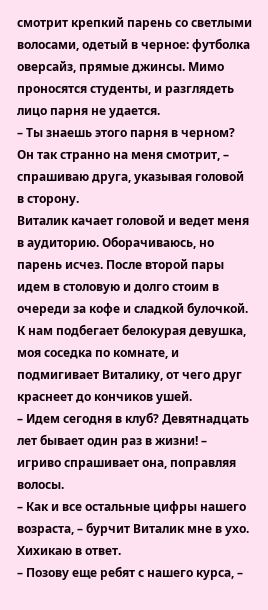смотрит крепкий парень со светлыми волосами, одетый в черное: футболка оверсайз, прямые джинсы. Мимо проносятся студенты, и разглядеть лицо парня не удается.
– Ты знаешь этого парня в черном? Он так странно на меня смотрит, – спрашиваю друга, указывая головой в сторону.
Виталик качает головой и ведет меня в аудиторию. Оборачиваюсь, но парень исчез. После второй пары идем в столовую и долго стоим в очереди за кофе и сладкой булочкой. К нам подбегает белокурая девушка, моя соседка по комнате, и подмигивает Виталику, от чего друг краснеет до кончиков ушей.
– Идем сегодня в клуб? Девятнадцать лет бывает один раз в жизни! – игриво спрашивает она, поправляя волосы.
– Как и все остальные цифры нашего возраста, – бурчит Виталик мне в ухо. Хихикаю в ответ.
– Позову еще ребят с нашего курса, –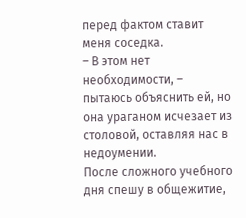перед фактом ставит меня соседка.
– В этом нет необходимости, – пытаюсь объяснить ей, но она ураганом исчезает из столовой, оставляя нас в недоумении.
После сложного учебного дня спешу в общежитие,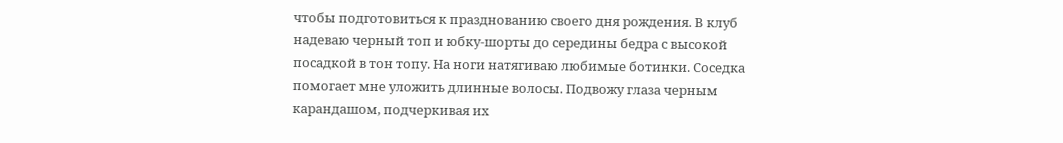чтобы подготовиться к празднованию своего дня рождения. В клуб надеваю черный топ и юбку-шорты до середины бедра с высокой посадкой в тон топу. На ноги натягиваю любимые ботинки. Соседка помогает мне уложить длинные волосы. Подвожу глаза черным карандашом, подчеркивая их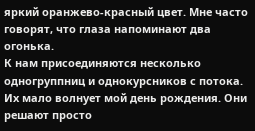яркий оранжево-красный цвет. Мне часто говорят, что глаза напоминают два огонька.
К нам присоединяются несколько одногруппниц и однокурсников с потока. Их мало волнует мой день рождения. Они решают просто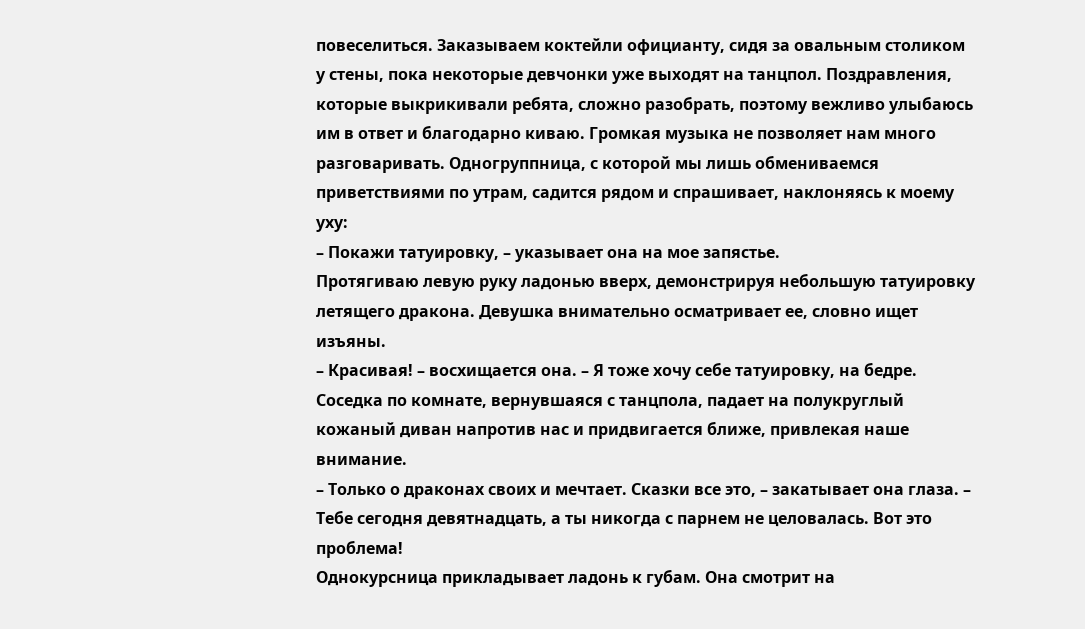повеселиться. Заказываем коктейли официанту, сидя за овальным столиком у стены, пока некоторые девчонки уже выходят на танцпол. Поздравления, которые выкрикивали ребята, сложно разобрать, поэтому вежливо улыбаюсь им в ответ и благодарно киваю. Громкая музыка не позволяет нам много разговаривать. Одногруппница, с которой мы лишь обмениваемся приветствиями по утрам, садится рядом и спрашивает, наклоняясь к моему уху:
– Покажи татуировку, – указывает она на мое запястье.
Протягиваю левую руку ладонью вверх, демонстрируя небольшую татуировку летящего дракона. Девушка внимательно осматривает ее, словно ищет изъяны.
– Красивая! – восхищается она. – Я тоже хочу себе татуировку, на бедре.
Соседка по комнате, вернувшаяся с танцпола, падает на полукруглый кожаный диван напротив нас и придвигается ближе, привлекая наше внимание.
– Только о драконах своих и мечтает. Сказки все это, – закатывает она глаза. – Тебе сегодня девятнадцать, а ты никогда с парнем не целовалась. Вот это проблема!
Однокурсница прикладывает ладонь к губам. Она смотрит на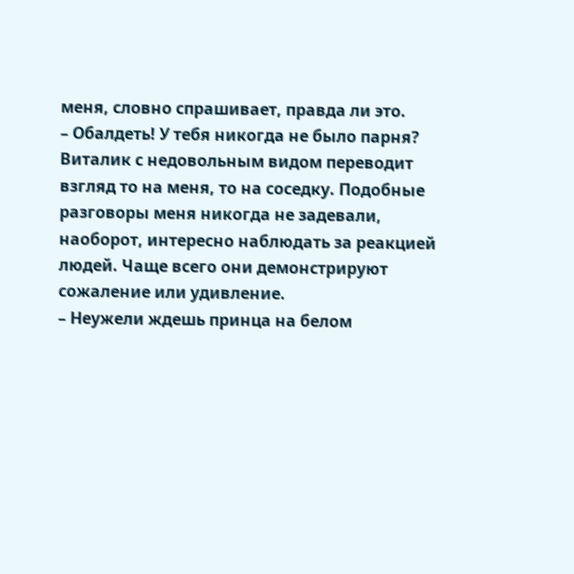меня, словно спрашивает, правда ли это.
– Обалдеть! У тебя никогда не было парня?
Виталик с недовольным видом переводит взгляд то на меня, то на соседку. Подобные разговоры меня никогда не задевали, наоборот, интересно наблюдать за реакцией людей. Чаще всего они демонстрируют сожаление или удивление.
– Неужели ждешь принца на белом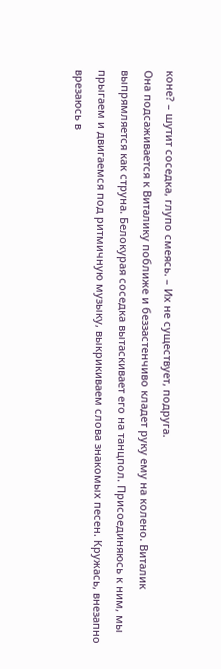коне? – шутит соседка, глупо смеясь. – Их не существует, подруга.
Она подсаживается к Виталику поближе и беззастенчиво кладет руку ему на колено. Виталик выпрямляется как струна. Белокурая соседка вытаскивает его на танцпол. Присоединяюсь к ним, мы прыгаем и двигаемся под ритмичную музыку, выкрикиваем слова знакомых песен. Кружась, внезапно врезаюсь в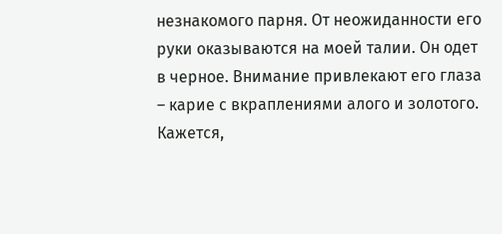незнакомого парня. От неожиданности его руки оказываются на моей талии. Он одет в черное. Внимание привлекают его глаза – карие с вкраплениями алого и золотого. Кажется,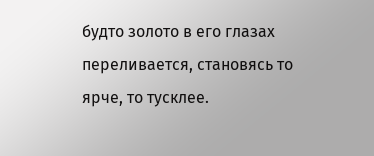будто золото в его глазах переливается, становясь то ярче, то тусклее.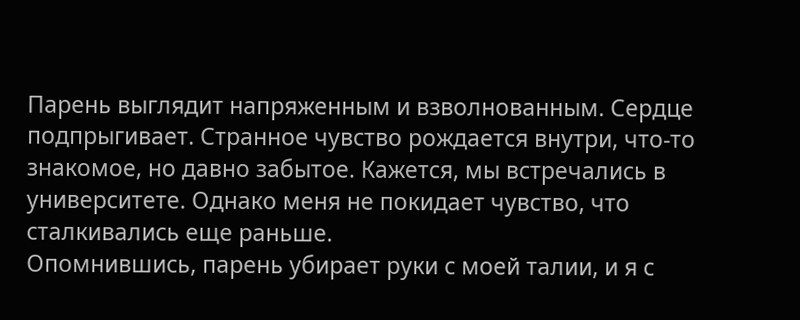Парень выглядит напряженным и взволнованным. Сердце подпрыгивает. Странное чувство рождается внутри, что-то знакомое, но давно забытое. Кажется, мы встречались в университете. Однако меня не покидает чувство, что сталкивались еще раньше.
Опомнившись, парень убирает руки с моей талии, и я с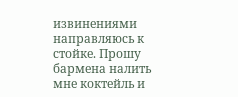извинениями направляюсь к стойке. Прошу бармена налить мне коктейль и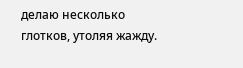делаю несколько глотков, утоляя жажду.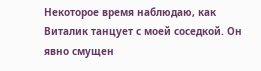Некоторое время наблюдаю, как Виталик танцует с моей соседкой. Он явно смущен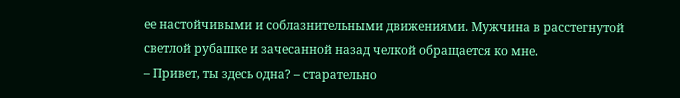ее настойчивыми и соблазнительными движениями. Мужчина в расстегнутой светлой рубашке и зачесанной назад челкой обращается ко мне.
– Привет, ты здесь одна? – старательно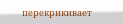перекрикивает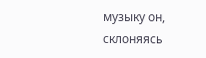музыку он, склоняясь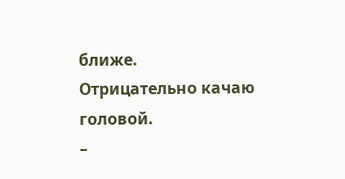ближе.
Отрицательно качаю головой.
–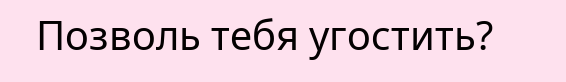Позволь тебя угостить?